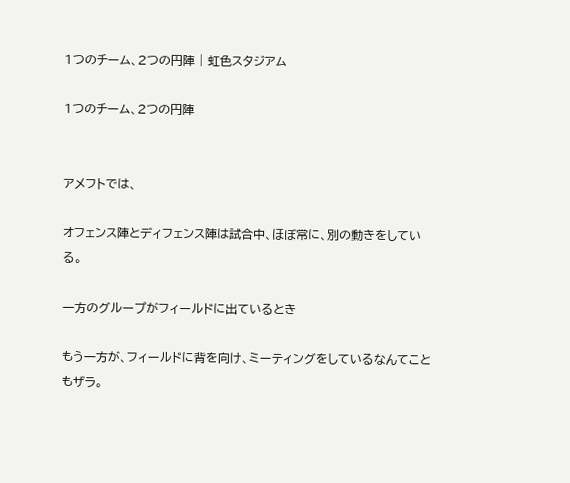1つのチーム、2つの円陣 | 虹色スタジアム

1つのチーム、2つの円陣


アメフトでは、

オフェンス陣とディフェンス陣は試合中、ほぼ常に、別の動きをしている。

一方のグループがフィールドに出ているとき

もう一方が、フィールドに背を向け、ミーティングをしているなんてこともザラ。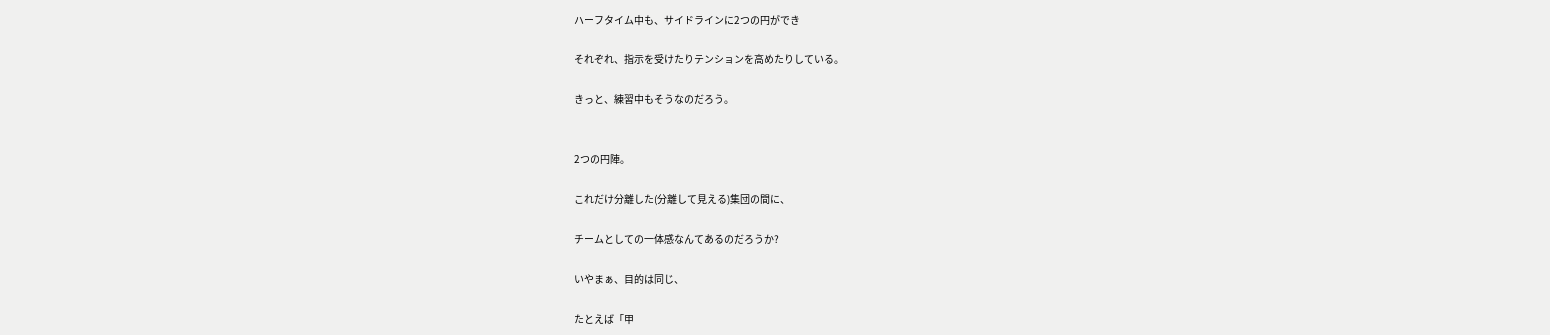ハーフタイム中も、サイドラインに2つの円ができ

それぞれ、指示を受けたりテンションを高めたりしている。

きっと、練習中もそうなのだろう。


2つの円陣。

これだけ分離した(分離して見える)集団の間に、

チームとしての一体感なんてあるのだろうか?

いやまぁ、目的は同じ、

たとえば「甲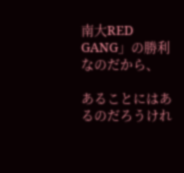南大RED GANG」の勝利なのだから、

あることにはあるのだろうけれ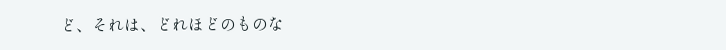ど、それは、どれほどのものな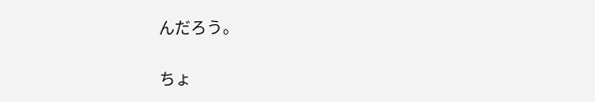んだろう。

ちょ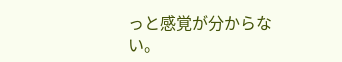っと感覚が分からない。